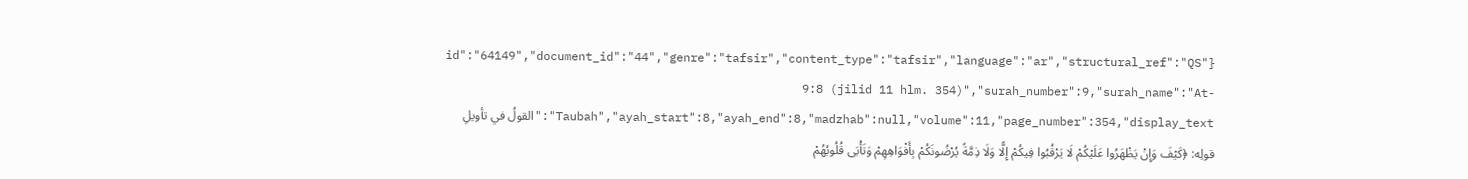{"id":"64149","document_id":"44","genre":"tafsir","content_type":"tafsir","language":"ar","structural_ref":"QS 9:8 (jilid 11 hlm. 354)","surah_number":9,"surah_name":"At-Taubah","ayah_start":8,"ayah_end":8,"madzhab":null,"volume":11,"page_number":354,"display_text":"القولُ في تأويلِ قولِه: ﴿كَيْفَ وَإِنْ يَظْهَرُوا عَلَيْكُمْ لَا يَرْقُبُوا فِيكُمْ إِلًّا وَلَا ذِمَّةً يُرْضُونَكُمْ بِأَفْوَاهِهِمْ وَتَأْبَى قُلُوبُهُمْ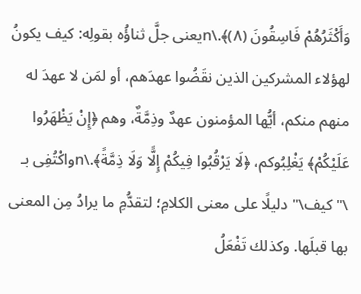وَأَكْثَرُهُمْ فَاسِقُونَ (٨)﴾.\nيعنى جلَّ ثناؤُه بقولِه: كيف يكونُ لهؤلاء المشركين الذين نقَضُوا عهدَهم، أو لمَن لا عهدَ له منهم منكم، أيُّها المؤمنون عهدٌ وذِمَّةٌ، وهم ﴿إِنْ يَظْهَرُوا عَلَيْكُمْ﴾ يَغْلِبُوكم، ﴿لَا يَرْقُبُوا فِيكُمْ إِلًّا وَلَا ذِمَّةً﴾.\nواكْتُفِى بـ \"كيف\" دليلًا على معنى الكلامِ؛ لتقدُّمِ ما يرادُ مِن المعنى بها قبلَها. وكذلك تَفْعَلُ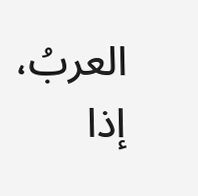العربُ، إذا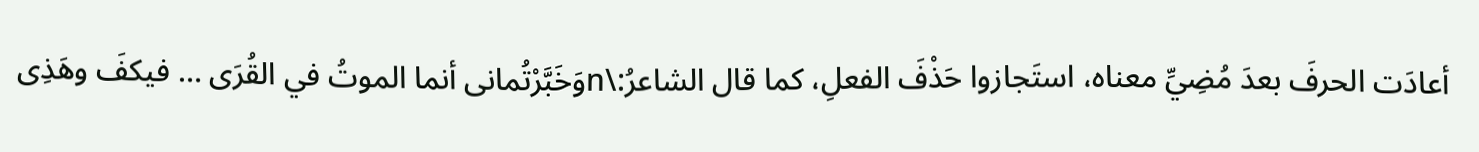أعادَت الحرفَ بعدَ مُضِيِّ معناه، استَجازوا حَذْفَ الفعلِ، كما قال الشاعرُ:\nوَخَبَّرْتُمانى أنما الموتُ في القُرَى … فيكفَ وهَذِى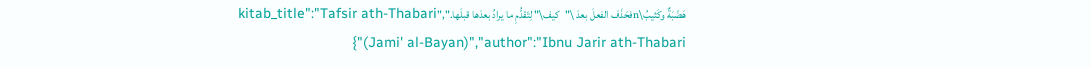هَضْبَةٌ وكَثيبُ\nفحَذَف الفعلَ بعدَ \"كيف\" لِتَقدُّمِ ما يرادُ بعدَها قبلَها.","kitab_title":"Tafsir ath-Thabari (Jami' al-Bayan)","author":"Ibnu Jarir ath-Thabari"}